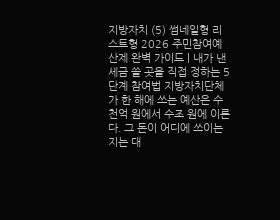지방자치 (5) 썸네일형 리스트형 2026 주민참여예산제 완벽 가이드 | 내가 낸 세금 쓸 곳을 직접 정하는 5단계 참여법 지방자치단체가 한 해에 쓰는 예산은 수천억 원에서 수조 원에 이른다. 그 돈이 어디에 쓰이는지는 대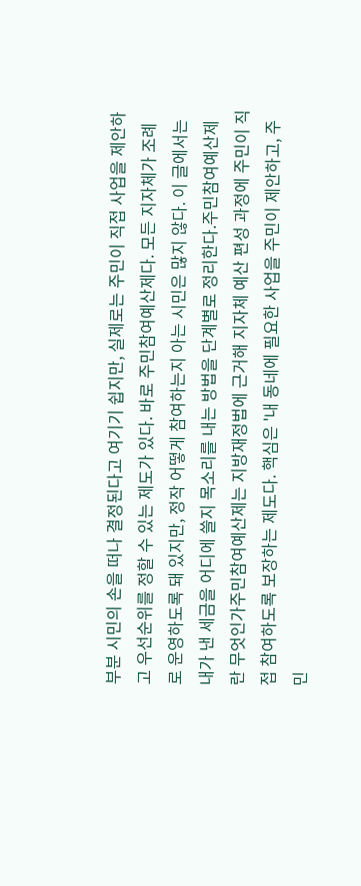부분 시민의 손을 떠나 결정된다고 여기기 쉽지만, 실제로는 주민이 직접 사업을 제안하고 우선순위를 정할 수 있는 제도가 있다. 바로 주민참여예산제다. 모든 지자체가 조례로 운영하도록 돼 있지만, 정작 어떻게 참여하는지 아는 시민은 많지 않다. 이 글에서는 내가 낸 세금을 어디에 쓸지 목소리를 내는 방법을 단계별로 정리한다.주민참여예산제란 무엇인가주민참여예산제는 지방재정법에 근거해 지자체 예산 편성 과정에 주민이 직접 참여하도록 보장하는 제도다. 핵심은 '내 동네에 필요한 사업을 주민이 제안하고, 주민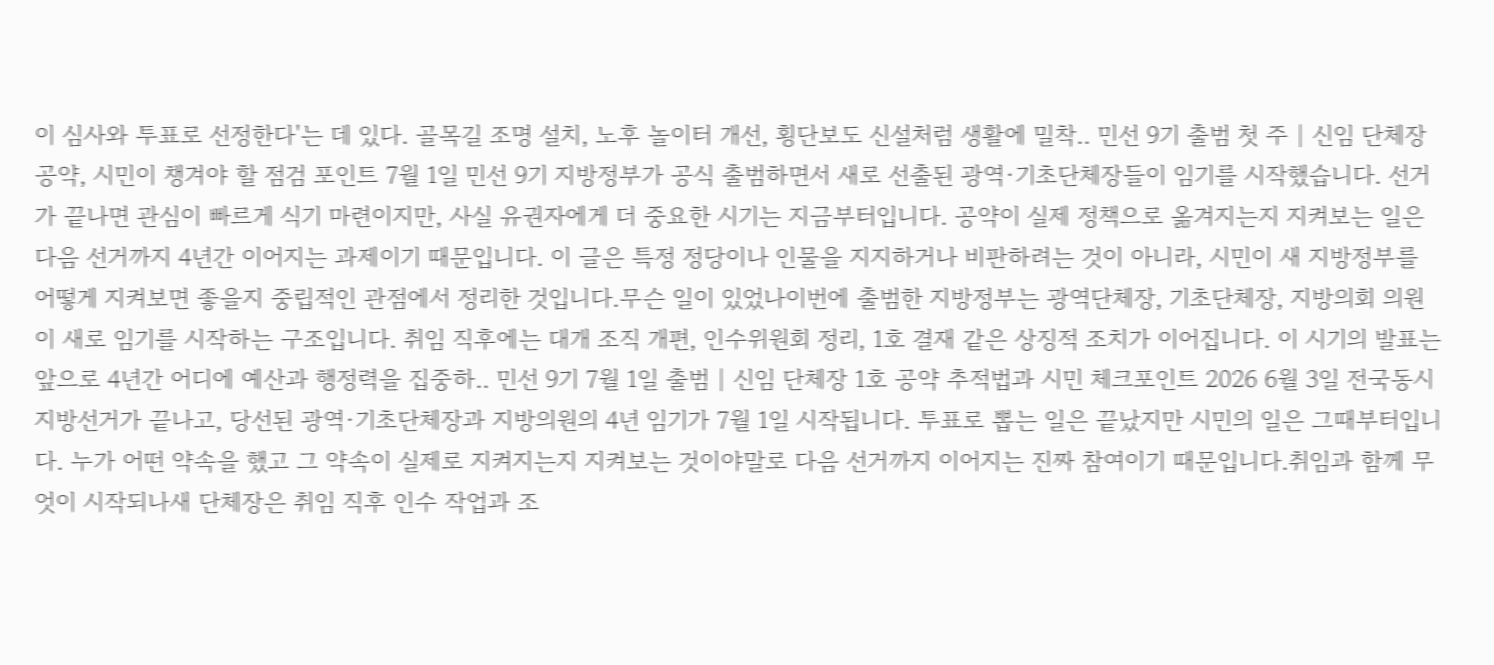이 심사와 투표로 선정한다'는 데 있다. 골목길 조명 설치, 노후 놀이터 개선, 횡단보도 신설처럼 생활에 밀착.. 민선 9기 출범 첫 주 | 신임 단체장 공약, 시민이 챙겨야 할 점검 포인트 7월 1일 민선 9기 지방정부가 공식 출범하면서 새로 선출된 광역·기초단체장들이 임기를 시작했습니다. 선거가 끝나면 관심이 빠르게 식기 마련이지만, 사실 유권자에게 더 중요한 시기는 지금부터입니다. 공약이 실제 정책으로 옮겨지는지 지켜보는 일은 다음 선거까지 4년간 이어지는 과제이기 때문입니다. 이 글은 특정 정당이나 인물을 지지하거나 비판하려는 것이 아니라, 시민이 새 지방정부를 어떻게 지켜보면 좋을지 중립적인 관점에서 정리한 것입니다.무슨 일이 있었나이번에 출범한 지방정부는 광역단체장, 기초단체장, 지방의회 의원이 새로 임기를 시작하는 구조입니다. 취임 직후에는 대개 조직 개편, 인수위원회 정리, 1호 결재 같은 상징적 조치가 이어집니다. 이 시기의 발표는 앞으로 4년간 어디에 예산과 행정력을 집중하.. 민선 9기 7월 1일 출범 | 신임 단체장 1호 공약 추적법과 시민 체크포인트 2026 6월 3일 전국동시지방선거가 끝나고, 당선된 광역·기초단체장과 지방의원의 4년 임기가 7월 1일 시작됩니다. 투표로 뽑는 일은 끝났지만 시민의 일은 그때부터입니다. 누가 어떤 약속을 했고 그 약속이 실제로 지켜지는지 지켜보는 것이야말로 다음 선거까지 이어지는 진짜 참여이기 때문입니다.취임과 함께 무엇이 시작되나새 단체장은 취임 직후 인수 작업과 조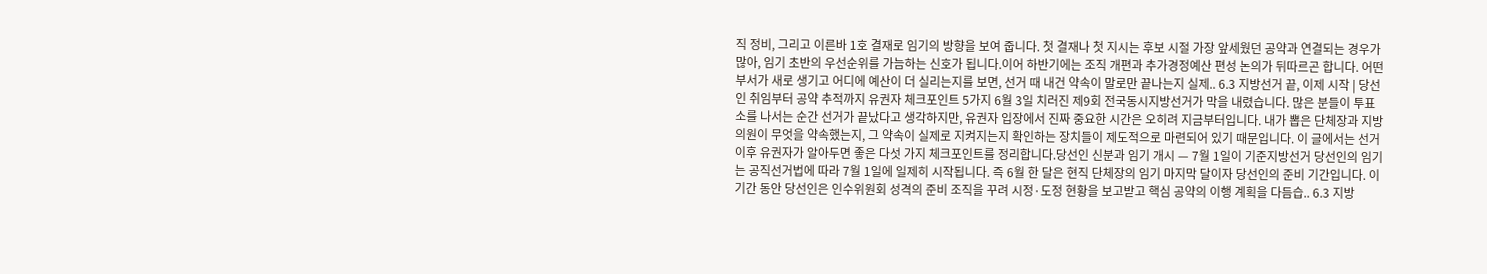직 정비, 그리고 이른바 1호 결재로 임기의 방향을 보여 줍니다. 첫 결재나 첫 지시는 후보 시절 가장 앞세웠던 공약과 연결되는 경우가 많아, 임기 초반의 우선순위를 가늠하는 신호가 됩니다.이어 하반기에는 조직 개편과 추가경정예산 편성 논의가 뒤따르곤 합니다. 어떤 부서가 새로 생기고 어디에 예산이 더 실리는지를 보면, 선거 때 내건 약속이 말로만 끝나는지 실제.. 6.3 지방선거 끝, 이제 시작 | 당선인 취임부터 공약 추적까지 유권자 체크포인트 5가지 6월 3일 치러진 제9회 전국동시지방선거가 막을 내렸습니다. 많은 분들이 투표소를 나서는 순간 선거가 끝났다고 생각하지만, 유권자 입장에서 진짜 중요한 시간은 오히려 지금부터입니다. 내가 뽑은 단체장과 지방의원이 무엇을 약속했는지, 그 약속이 실제로 지켜지는지 확인하는 장치들이 제도적으로 마련되어 있기 때문입니다. 이 글에서는 선거 이후 유권자가 알아두면 좋은 다섯 가지 체크포인트를 정리합니다.당선인 신분과 임기 개시 — 7월 1일이 기준지방선거 당선인의 임기는 공직선거법에 따라 7월 1일에 일제히 시작됩니다. 즉 6월 한 달은 현직 단체장의 임기 마지막 달이자 당선인의 준비 기간입니다. 이 기간 동안 당선인은 인수위원회 성격의 준비 조직을 꾸려 시정·도정 현황을 보고받고 핵심 공약의 이행 계획을 다듬습.. 6.3 지방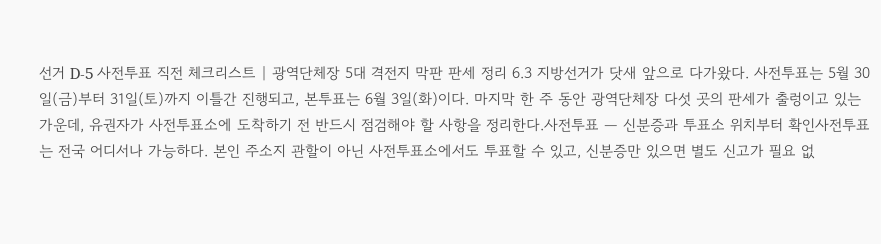선거 D-5 사전투표 직전 체크리스트 | 광역단체장 5대 격전지 막판 판세 정리 6.3 지방선거가 닷새 앞으로 다가왔다. 사전투표는 5월 30일(금)부터 31일(토)까지 이틀간 진행되고, 본투표는 6월 3일(화)이다. 마지막 한 주 동안 광역단체장 다섯 곳의 판세가 출렁이고 있는 가운데, 유권자가 사전투표소에 도착하기 전 반드시 점검해야 할 사항을 정리한다.사전투표 — 신분증과 투표소 위치부터 확인사전투표는 전국 어디서나 가능하다. 본인 주소지 관할이 아닌 사전투표소에서도 투표할 수 있고, 신분증만 있으면 별도 신고가 필요 없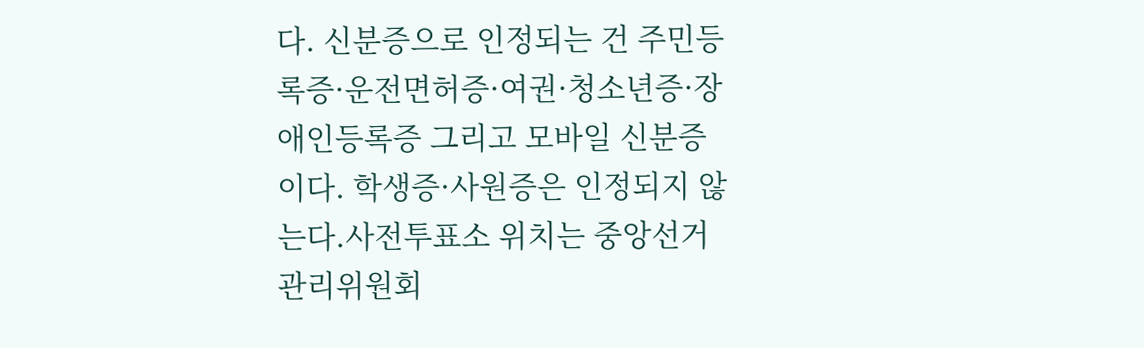다. 신분증으로 인정되는 건 주민등록증·운전면허증·여권·청소년증·장애인등록증 그리고 모바일 신분증이다. 학생증·사원증은 인정되지 않는다.사전투표소 위치는 중앙선거관리위원회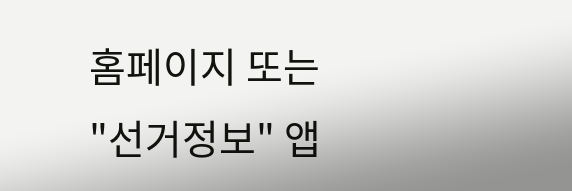홈페이지 또는 "선거정보" 앱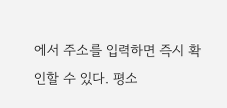에서 주소를 입력하면 즉시 확인할 수 있다. 평소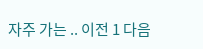자주 가는 .. 이전 1 다음